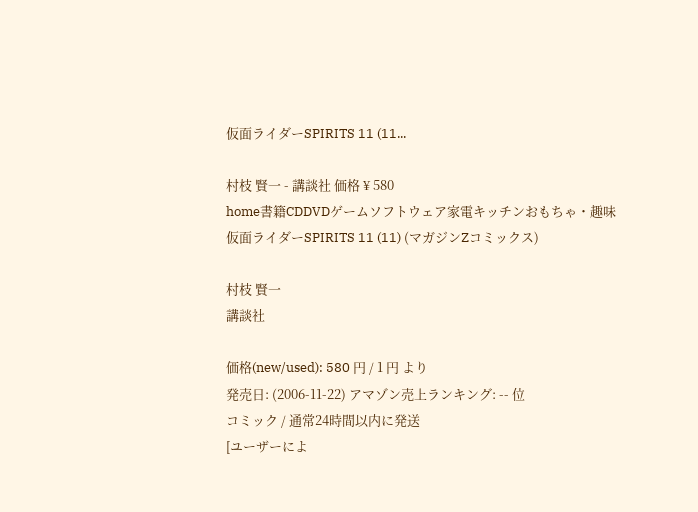仮面ライダーSPIRITS 11 (11...

村枝 賢一 - 講談社 価格 ¥ 580
home書籍CDDVDゲームソフトウェア家電キッチンおもちゃ・趣味
仮面ライダーSPIRITS 11 (11) (マガジンZコミックス)

村枝 賢一
講談社

価格(new/used): 580 円 / 1 円 より
発売日: (2006-11-22) アマゾン売上ランキング: -- 位
コミック / 通常24時間以内に発送
[ユーザーによ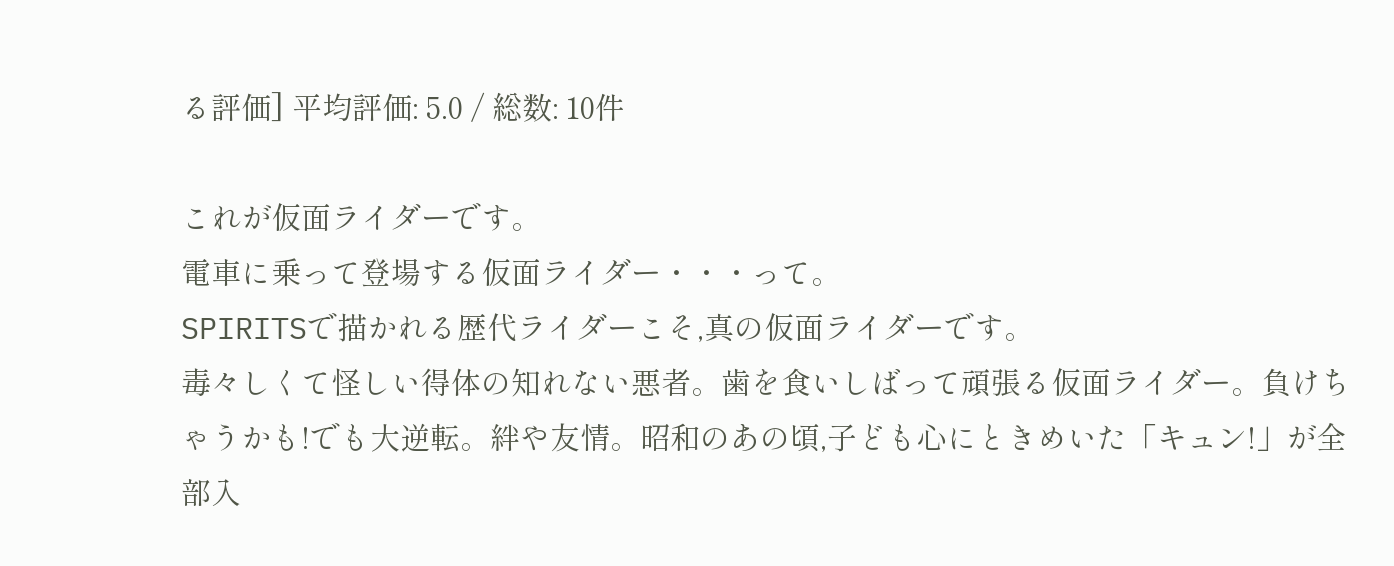る評価] 平均評価: 5.0 / 総数: 10件

これが仮面ライダーです。
電車に乗って登場する仮面ライダー・・・って。
SPIRITSで描かれる歴代ライダーこそ,真の仮面ライダーです。
毒々しくて怪しい得体の知れない悪者。歯を食いしばって頑張る仮面ライダー。負けちゃうかも!でも大逆転。絆や友情。昭和のあの頃,子ども心にときめいた「キュン!」が全部入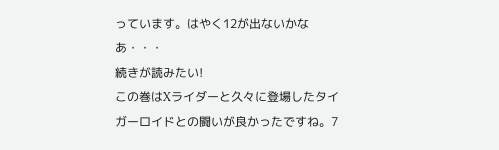っています。はやく12が出ないかなあ・・・
続きが読みたい!
この巻はXライダーと久々に登場したタイガーロイドとの闘いが良かったですね。7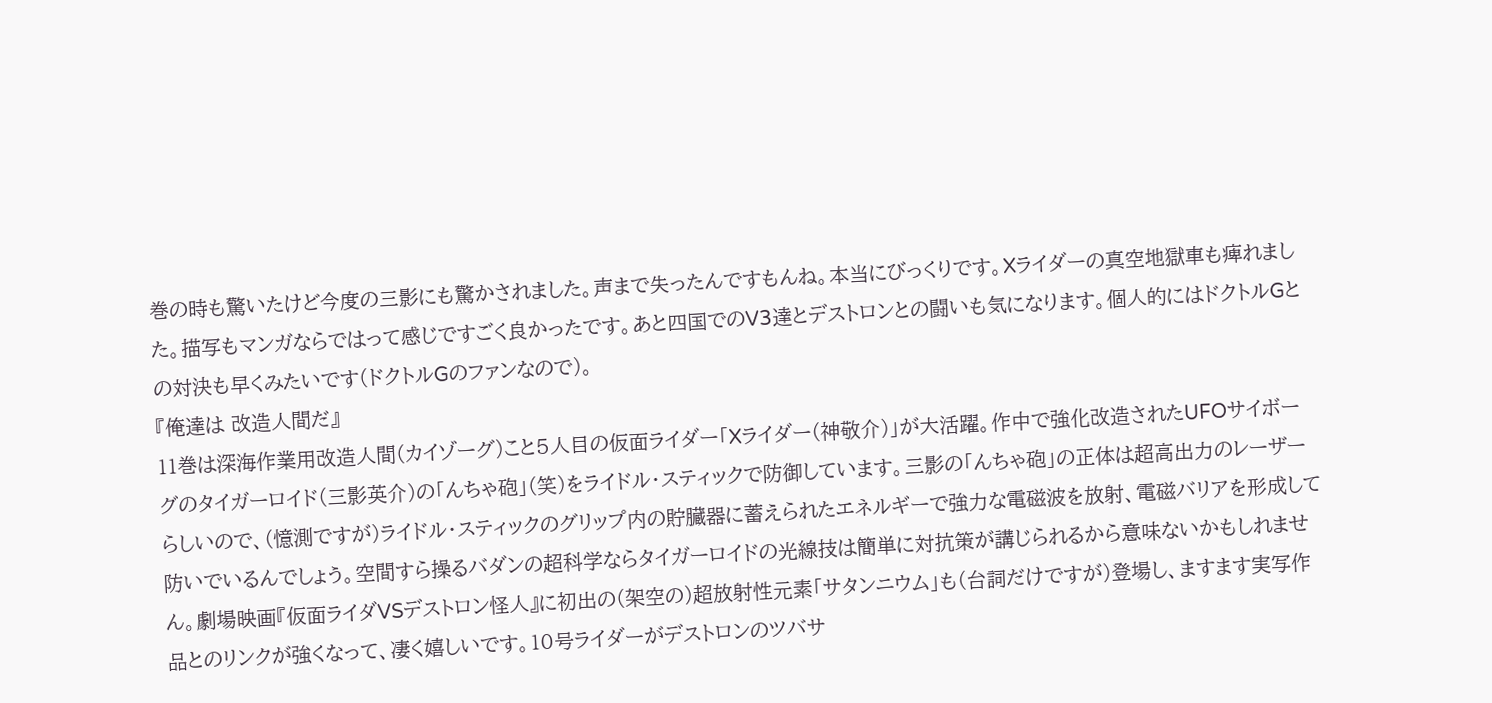巻の時も驚いたけど今度の三影にも驚かされました。声まで失ったんですもんね。本当にびっくりです。Xライダーの真空地獄車も痺れました。描写もマンガならではって感じですごく良かったです。あと四国でのV3達とデストロンとの闘いも気になります。個人的にはドクトルGとの対決も早くみたいです(ドクトルGのファンなので)。
『俺達は 改造人間だ』
11巻は深海作業用改造人間(カイゾーグ)こと5人目の仮面ライダー「Xライダー(神敬介)」が大活躍。作中で強化改造されたUFOサイボーグのタイガーロイド(三影英介)の「んちゃ砲」(笑)をライドル・スティックで防御しています。三影の「んちゃ砲」の正体は超高出力のレーザーらしいので、(憶測ですが)ライドル・スティックのグリップ内の貯臓器に蓄えられたエネルギーで強力な電磁波を放射、電磁バリアを形成して防いでいるんでしょう。空間すら操るバダンの超科学ならタイガーロイドの光線技は簡単に対抗策が講じられるから意味ないかもしれません。劇場映画『仮面ライダVSデストロン怪人』に初出の(架空の)超放射性元素「サタンニウム」も(台詞だけですが)登場し、ますます実写作品とのリンクが強くなって、凄く嬉しいです。10号ライダーがデストロンのツバサ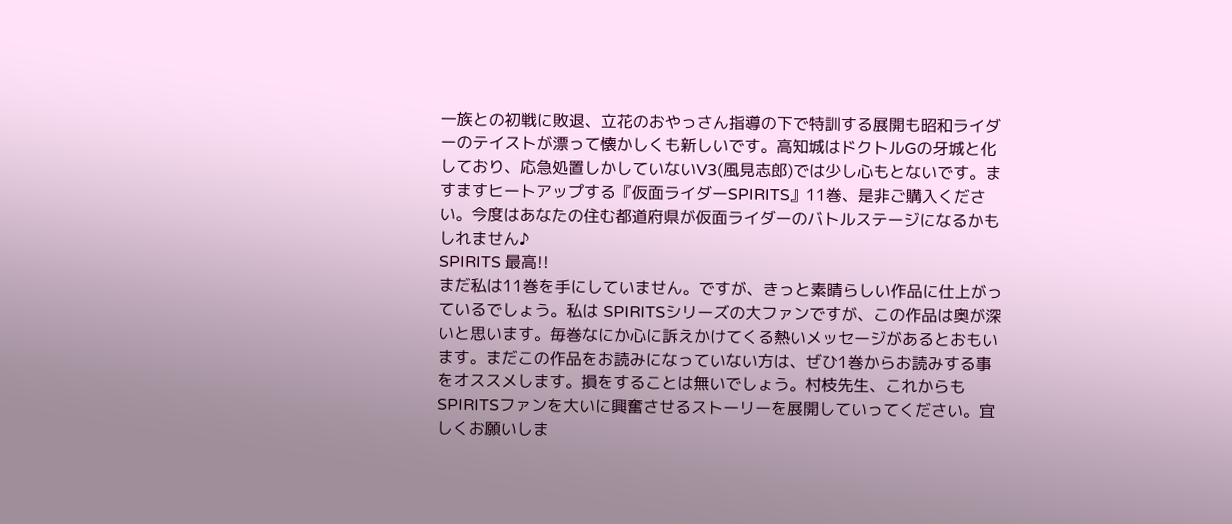一族との初戦に敗退、立花のおやっさん指導の下で特訓する展開も昭和ライダーのテイストが漂って懐かしくも新しいです。高知城はドクトルGの牙城と化しており、応急処置しかしていないV3(風見志郎)では少し心もとないです。ますますヒートアップする『仮面ライダーSPIRITS』11巻、是非ご購入ください。今度はあなたの住む都道府県が仮面ライダーのバトルステージになるかもしれません♪
SPIRITS 最高!!
まだ私は11巻を手にしていません。ですが、きっと素晴らしい作品に仕上がっているでしょう。私は SPIRITSシリーズの大ファンですが、この作品は奥が深いと思います。毎巻なにか心に訴えかけてくる熱いメッセージがあるとおもいます。まだこの作品をお読みになっていない方は、ぜひ1巻からお読みする事をオススメします。損をすることは無いでしょう。村枝先生、これからもSPIRITSファンを大いに興奮させるストーリーを展開していってください。宜しくお願いしま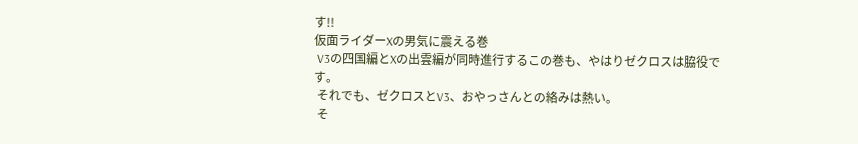す!!
仮面ライダーXの男気に震える巻
 V3の四国編とXの出雲編が同時進行するこの巻も、やはりゼクロスは脇役です。
 それでも、ゼクロスとV3、おやっさんとの絡みは熱い。
 そ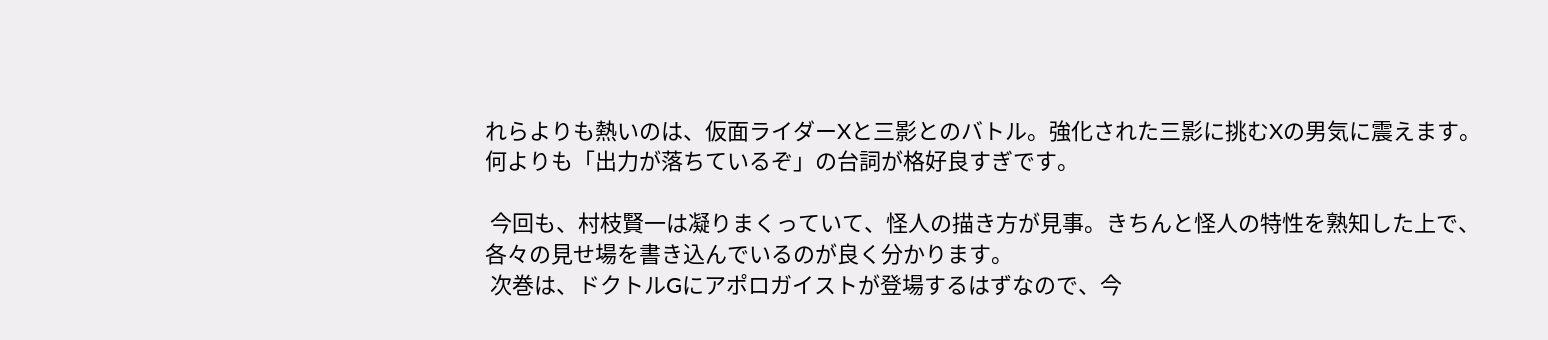れらよりも熱いのは、仮面ライダーXと三影とのバトル。強化された三影に挑むXの男気に震えます。
何よりも「出力が落ちているぞ」の台詞が格好良すぎです。

 今回も、村枝賢一は凝りまくっていて、怪人の描き方が見事。きちんと怪人の特性を熟知した上で、
各々の見せ場を書き込んでいるのが良く分かります。
 次巻は、ドクトルGにアポロガイストが登場するはずなので、今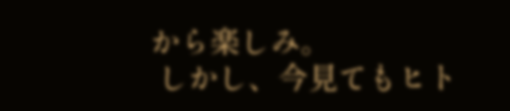から楽しみ。
 しかし、今見てもヒト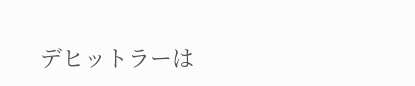デヒットラーは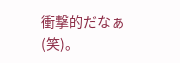衝撃的だなぁ(笑)。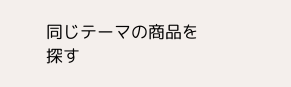同じテーマの商品を探す